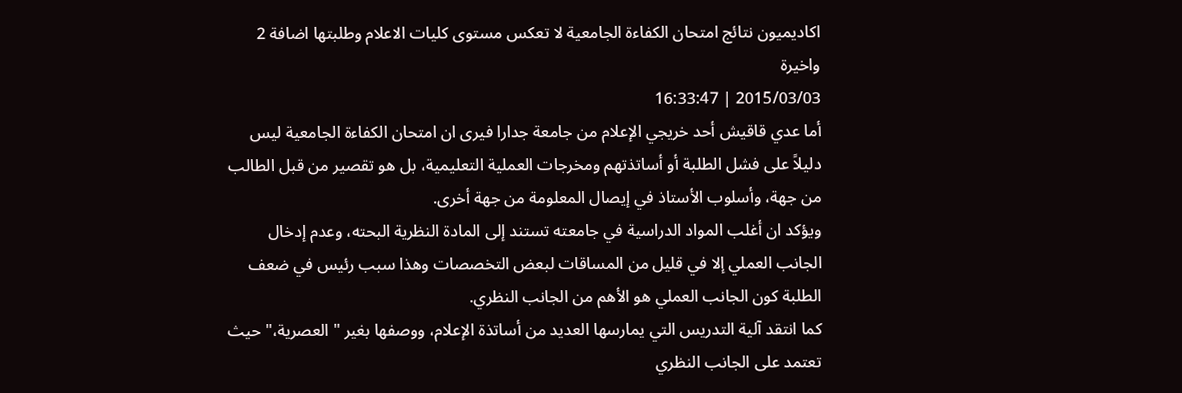اكاديميون نتائج امتحان الكفاءة الجامعية لا تعكس مستوى كليات الاعلام وطلبتها اضافة 2 واخيرة
2015/03/03 | 16:33:47
أما عدي قاقيش أحد خريجي الإعلام من جامعة جدارا فيرى ان امتحان الكفاءة الجامعية ليس دليلاً على فشل الطلبة أو أساتذتهم ومخرجات العملية التعليمية، بل هو تقصير من قبل الطالب من جهة، وأسلوب الأستاذ في إيصال المعلومة من جهة أخرى.
ويؤكد ان أغلب المواد الدراسية في جامعته تستند إلى المادة النظرية البحته، وعدم إدخال الجانب العملي إلا في قليل من المساقات لبعض التخصصات وهذا سبب رئيس في ضعف الطلبة كون الجانب العملي هو الأهم من الجانب النظري.
كما انتقد آلية التدريس التي يمارسها العديد من أساتذة الإعلام، ووصفها بغير " العصرية،" حيث تعتمد على الجانب النظري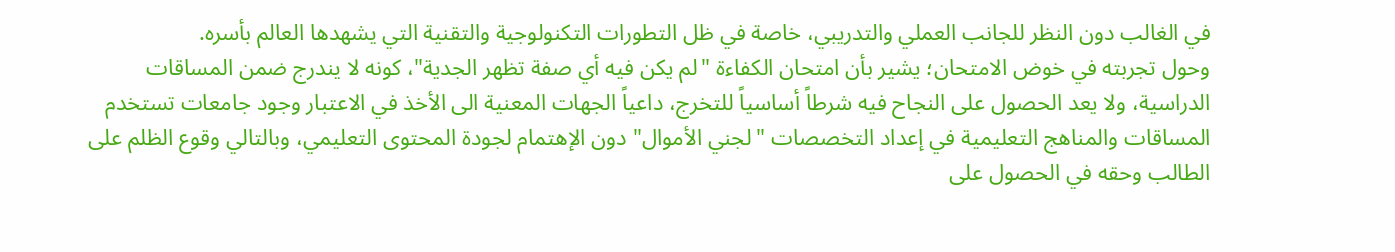في الغالب دون النظر للجانب العملي والتدريبي، خاصة في ظل التطورات التكنولوجية والتقنية التي يشهدها العالم بأسره.
وحول تجربته في خوض الامتحان؛ يشير بأن امتحان الكفاءة "لم يكن فيه أي صفة تظهر الجدية"، كونه لا يندرج ضمن المساقات الدراسية، ولا يعد الحصول على النجاح فيه شرطاً أساسياً للتخرج، داعياً الجهات المعنية الى الأخذ في الاعتبار وجود جامعات تستخدم المساقات والمناهج التعليمية في إعداد التخصصات "لجني الأموال" دون الإهتمام لجودة المحتوى التعليمي، وبالتالي وقوع الظلم على الطالب وحقه في الحصول على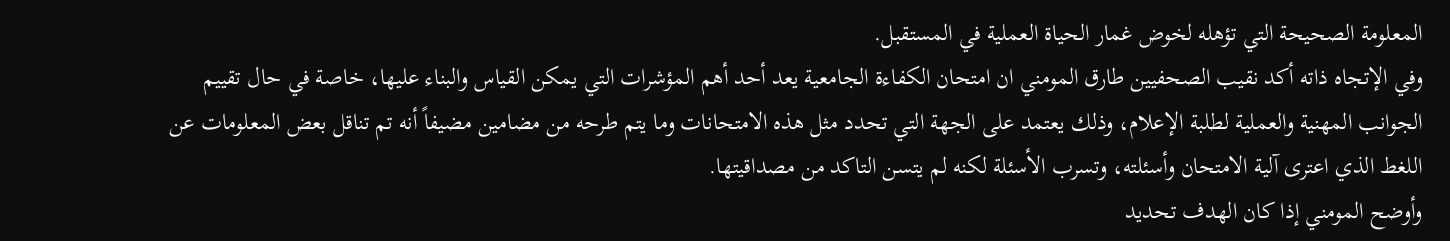المعلومة الصحيحة التي تؤهله لخوض غمار الحياة العملية في المستقبل.
وفي الإتجاه ذاته أكد نقيب الصحفيين طارق المومني ان امتحان الكفاءة الجامعية يعد أحد أهم المؤشرات التي يمكن القياس والبناء عليها، خاصة في حال تقييم الجوانب المهنية والعملية لطلبة الإعلام، وذلك يعتمد على الجهة التي تحدد مثل هذه الامتحانات وما يتم طرحه من مضامين مضيفاً أنه تم تناقل بعض المعلومات عن اللغط الذي اعترى آلية الامتحان وأسئلته، وتسرب الأسئلة لكنه لم يتسن التاكد من مصداقيتها.
وأوضح المومني إذا كان الهدف تحديد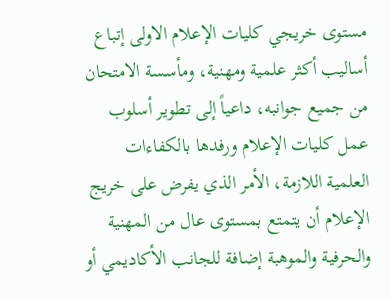مستوى خريجي كليات الإعلام الاولى إتباع أساليب أكثر علمية ومهنية، ومأسسة الامتحان من جميع جوانبه، داعياً إلى تطوير أسلوب عمل كليات الإعلام ورفدها بالكفاءات العلمية اللازمة، الأمر الذي يفرض على خريج الإعلام أن يتمتع بمستوى عال من المهنية والحرفية والموهبة إضافة للجانب الأكاديمي أو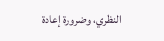النظري، وضرورة إعادة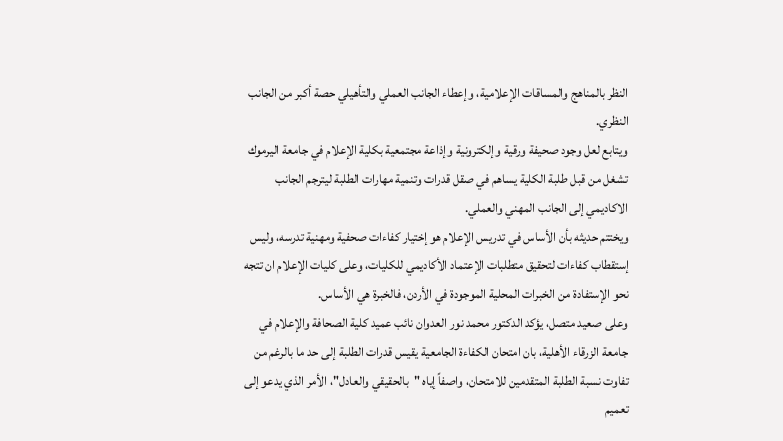النظر بالمناهج والمساقات الإعلامية، وإعطاء الجانب العملي والتأهيلي حصة أكبر من الجانب النظري.
ويتابع لعل وجود صحيفة ورقية وإلكترونية وإذاعة مجتمعية بكلية الإعلام في جامعة اليرموك تشغل من قبل طلبة الكلية يساهم في صقل قدرات وتنمية مهارات الطلبة ليترجم الجانب الاكاديمي إلى الجانب المهني والعملي.
ويختتم حديثه بأن الأساس في تدريس الإعلام هو إختيار كفاءات صحفية ومهنية تدرسه، وليس إستقطاب كفاءات لتحقيق متطلبات الإعتماد الأكاديمي للكليات، وعلى كليات الإعلام ان تتجه نحو الإستفادة من الخبرات المحلية الموجودة في الأردن، فالخبرة هي الأساس.
وعلى صعيد متصل، يؤكد الدكتور محمد نور العدوان نائب عميد كلية الصحافة والإعلام في جامعة الزرقاء الأهلية، بان امتحان الكفاءة الجامعية يقيس قدرات الطلبة إلى حد ما بالرغم من تفاوت نسبة الطلبة المتقدمين للامتحان، واصفاً إياه "بالحقيقي والعادل"، الأمر الذي يدعو إلى تعميم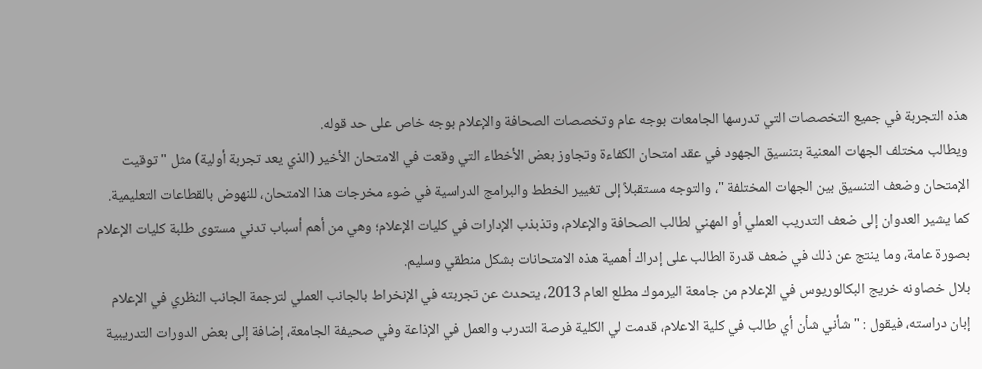هذه التجربة في جميع التخصصات التي تدرسها الجامعات بوجه عام وتخصصات الصحافة والإعلام بوجه خاص على حد قوله.
ويطالب مختلف الجهات المعنية بتنسيق الجهود في عقد امتحان الكفاءة وتجاوز بعض الأخطاء التي وقعت في الامتحان الأخير (الذي يعد تجربة أولية) مثل " توقيت الإمتحان وضعف التنسيق بين الجهات المختلفة "، والتوجه مستقبلاً إلى تغيير الخطط والبرامج الدراسية في ضوء مخرجات هذا الامتحان، للنهوض بالقطاعات التعليمية.
كما يشير العدوان إلى ضعف التدريب العملي أو المهني لطالب الصحافة والإعلام، وتذبذب الإدارات في كليات الإعلام؛ وهي من أهم أسباب تدني مستوى طلبة كليات الإعلام بصورة عامة، وما ينتج عن ذلك في ضعف قدرة الطالب على إدراك أهمية هذه الامتحانات بشكل منطقي وسليم.
بلال خصاونه خريج البكالوريوس في الإعلام من جامعة اليرموك مطلع العام 2013، يتحدث عن تجربته في الإنخراط بالجانب العملي لترجمة الجانب النظري في الإعلام إبان دراسته، فيقول : " شأني شأن أي طالب في كلية الاعلام، قدمت لي الكلية فرصة التدرب والعمل في الإذاعة وفي صحيفة الجامعة، إضافة إلى بعض الدورات التدريبية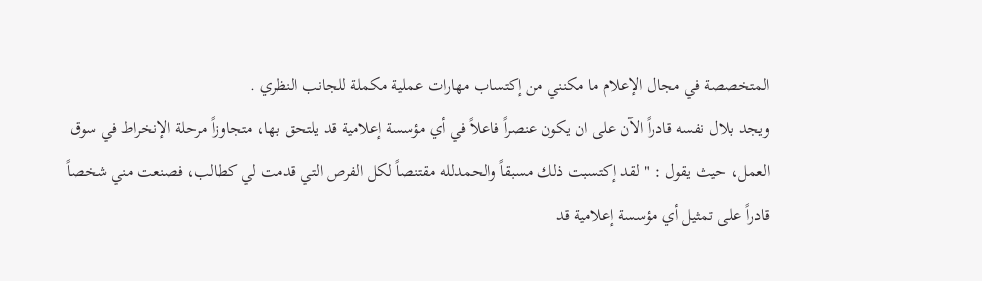المتخصصة في مجال الإعلام ما مكنني من إكتساب مهارات عملية مكملة للجانب النظري .
ويجد بلال نفسه قادراً الآن على ان يكون عنصراً فاعلاً في أي مؤسسة إعلامية قد يلتحق بها، متجاوزاً مرحلة الإنخراط في سوق العمل، حيث يقول : " لقد إكتسبت ذلك مسبقاً والحمدلله مقتنصاً لكل الفرص التي قدمت لي كطالب، فصنعت مني شخصاً قادراً على تمثيل أي مؤسسة إعلامية قد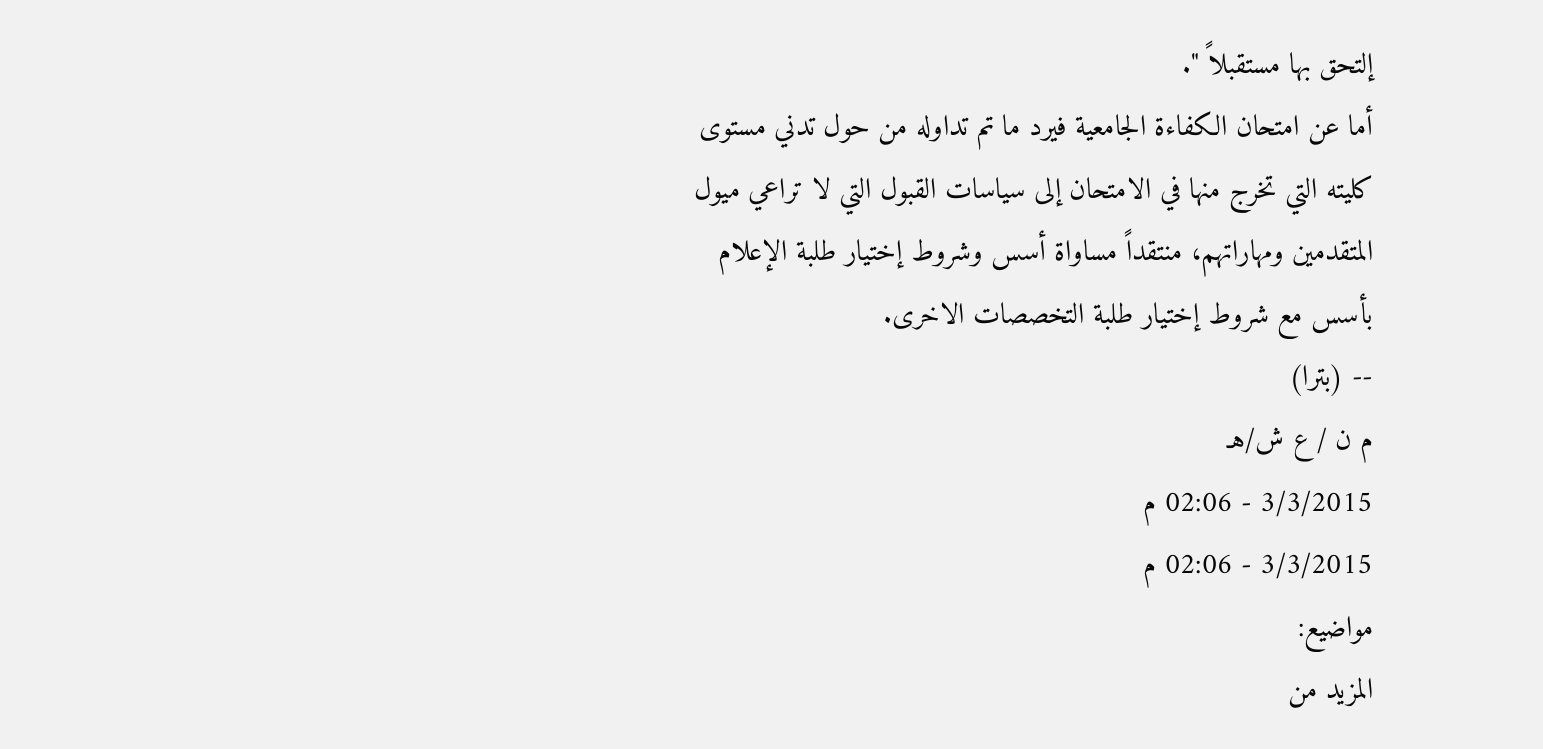إلتحق بها مستقبلاً ".
أما عن امتحان الكفاءة الجامعية فيرد ما تم تداوله من حول تدني مستوى كليته التي تخرج منها في الامتحان إلى سياسات القبول التي لا تراعي ميول المتقدمين ومهاراتهم، منتقداً مساواة أسس وشروط إختيار طلبة الإعلام بأسس مع شروط إختيار طلبة التخصصات الاخرى.
-- (بترا)
م ن / ع ش/هـ
3/3/2015 - 02:06 م
3/3/2015 - 02:06 م
مواضيع:
المزيد من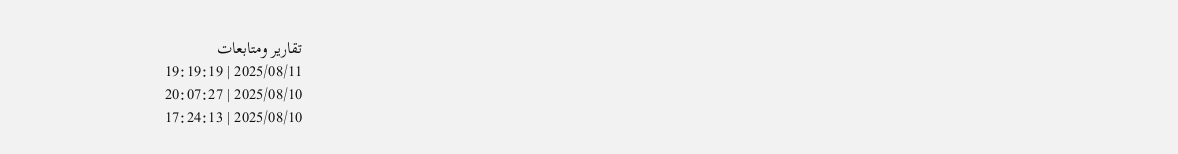تقارير ومتابعات
2025/08/11 | 19:19:19
2025/08/10 | 20:07:27
2025/08/10 | 17:24:13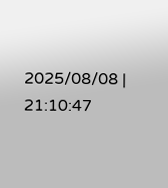2025/08/08 | 21:10:47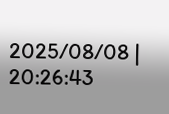2025/08/08 | 20:26:43